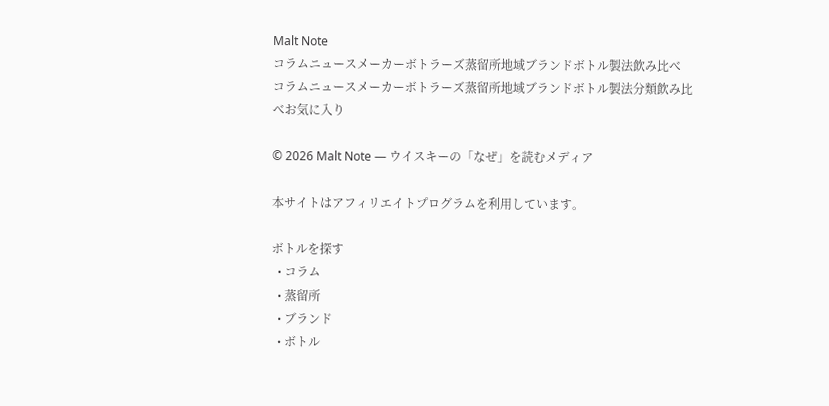Malt Note
コラムニュースメーカーボトラーズ蒸留所地域ブランドボトル製法飲み比べ
コラムニュースメーカーボトラーズ蒸留所地域ブランドボトル製法分類飲み比べお気に入り

© 2026 Malt Note — ウイスキーの「なぜ」を読むメディア

本サイトはアフィリエイトプログラムを利用しています。

ボトルを探す
  • コラム
  • 蒸留所
  • ブランド
  • ボトル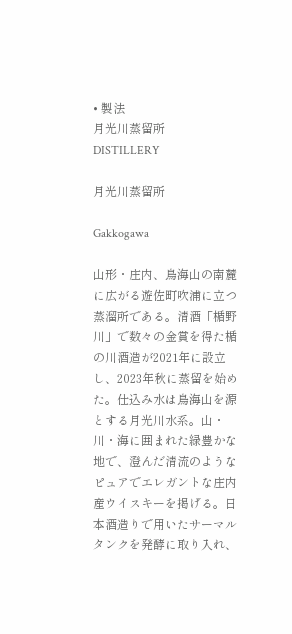• 製法
月光川蒸留所
DISTILLERY

月光川蒸留所

Gakkogawa

山形・庄内、鳥海山の南麓に広がる遊佐町吹浦に立つ蒸溜所である。清酒「楯野川」で数々の金賞を得た楯の川酒造が2021年に設立し、2023年秋に蒸留を始めた。仕込み水は鳥海山を源とする月光川水系。山・川・海に囲まれた緑豊かな地で、澄んだ清流のようなピュアでエレガントな庄内産ウイスキーを掲げる。日本酒造りで用いたサーマルタンクを発酵に取り入れ、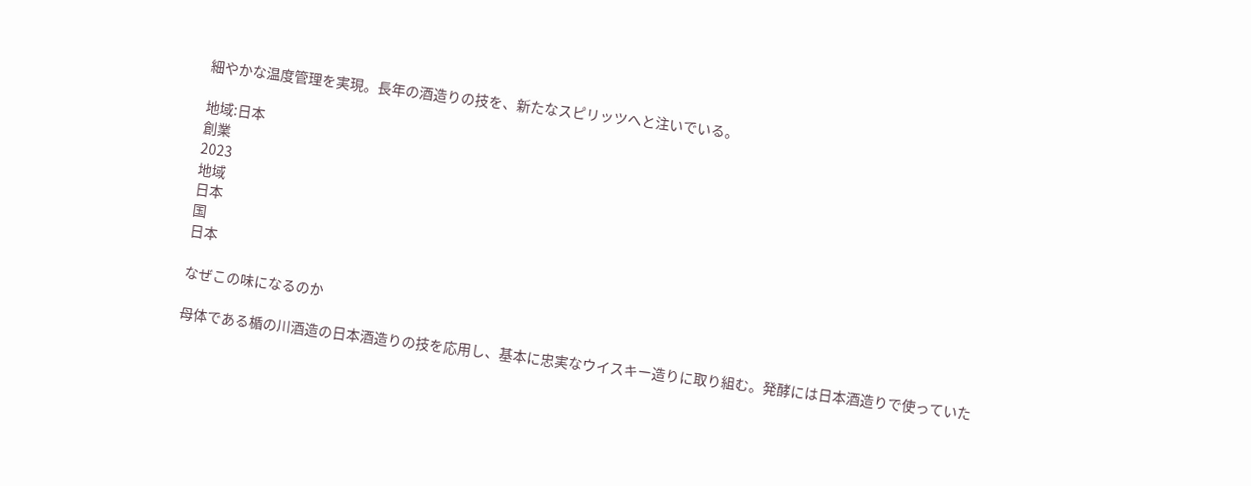細やかな温度管理を実現。長年の酒造りの技を、新たなスピリッツへと注いでいる。

地域:日本
創業
2023
地域
日本
国
日本

なぜこの味になるのか

母体である楯の川酒造の日本酒造りの技を応用し、基本に忠実なウイスキー造りに取り組む。発酵には日本酒造りで使っていた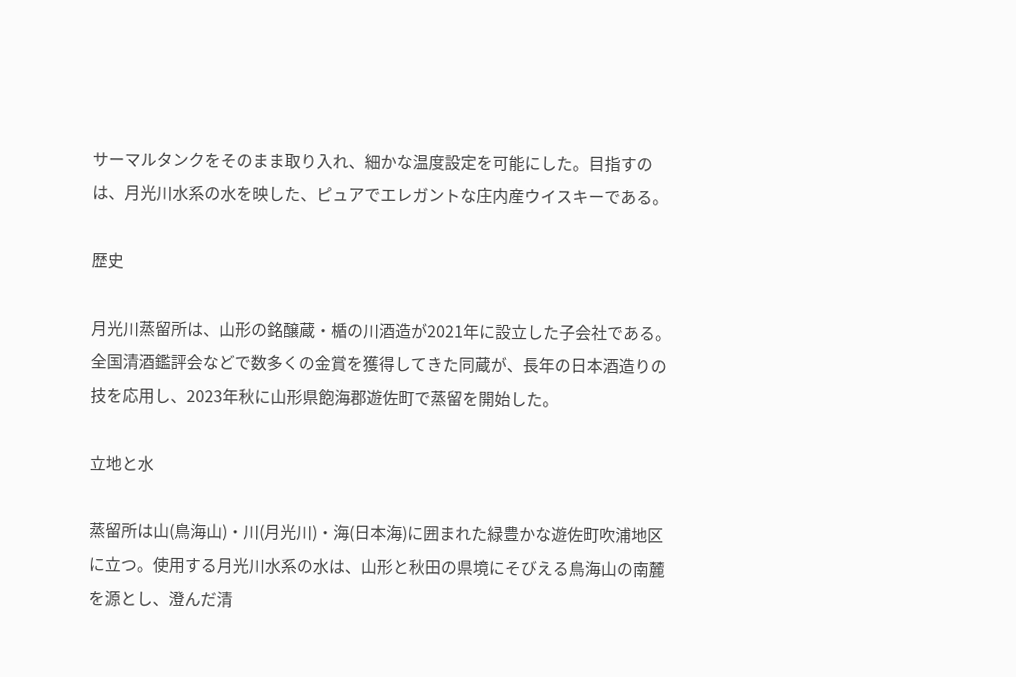サーマルタンクをそのまま取り入れ、細かな温度設定を可能にした。目指すのは、月光川水系の水を映した、ピュアでエレガントな庄内産ウイスキーである。

歴史

月光川蒸留所は、山形の銘醸蔵・楯の川酒造が2021年に設立した子会社である。全国清酒鑑評会などで数多くの金賞を獲得してきた同蔵が、長年の日本酒造りの技を応用し、2023年秋に山形県飽海郡遊佐町で蒸留を開始した。

立地と水

蒸留所は山(鳥海山)・川(月光川)・海(日本海)に囲まれた緑豊かな遊佐町吹浦地区に立つ。使用する月光川水系の水は、山形と秋田の県境にそびえる鳥海山の南麓を源とし、澄んだ清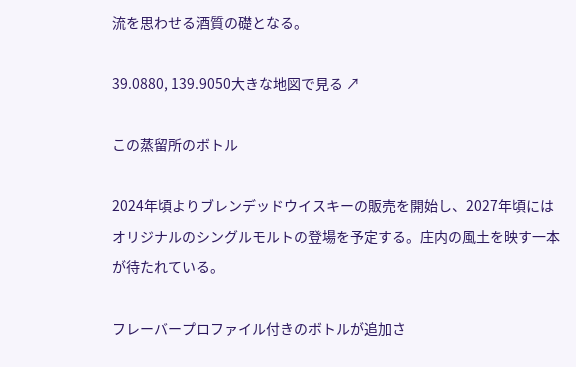流を思わせる酒質の礎となる。

39.0880, 139.9050大きな地図で見る ↗

この蒸留所のボトル

2024年頃よりブレンデッドウイスキーの販売を開始し、2027年頃にはオリジナルのシングルモルトの登場を予定する。庄内の風土を映す一本が待たれている。

フレーバープロファイル付きのボトルが追加さ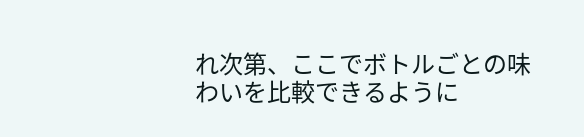れ次第、ここでボトルごとの味わいを比較できるように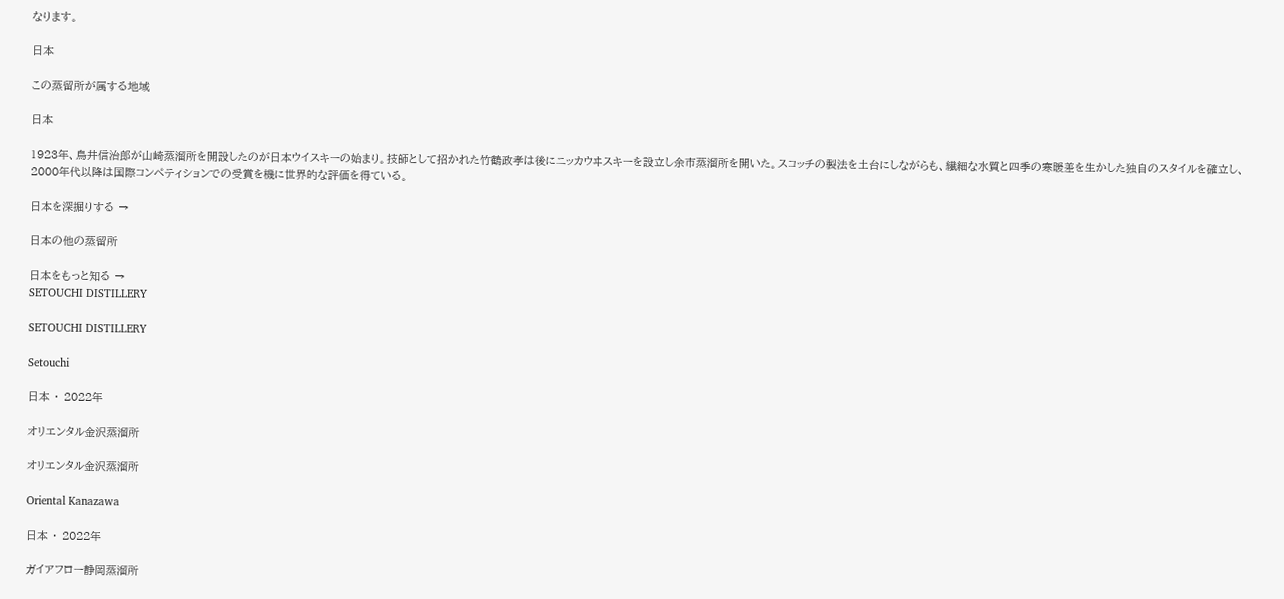なります。

日本

この蒸留所が属する地域

日本

1923年、鳥井信治郎が山崎蒸溜所を開設したのが日本ウイスキーの始まり。技師として招かれた竹鶴政孝は後にニッカウヰスキーを設立し余市蒸溜所を開いた。スコッチの製法を土台にしながらも、繊細な水質と四季の寒暖差を生かした独自のスタイルを確立し、2000年代以降は国際コンペティションでの受賞を機に世界的な評価を得ている。

日本を深掘りする →

日本の他の蒸留所

日本をもっと知る →
SETOUCHI DISTILLERY

SETOUCHI DISTILLERY

Setouchi

日本 ・ 2022年

オリエンタル金沢蒸溜所

オリエンタル金沢蒸溜所

Oriental Kanazawa

日本 ・ 2022年

ガイアフロー静岡蒸溜所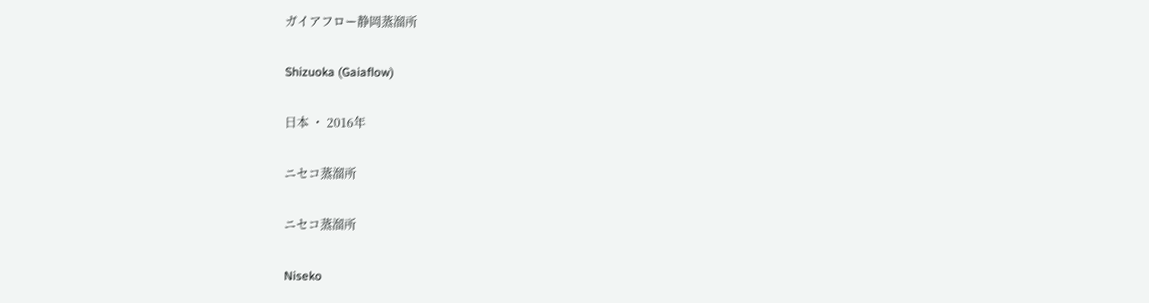ガイアフロー静岡蒸溜所

Shizuoka (Gaiaflow)

日本 ・ 2016年

ニセコ蒸溜所

ニセコ蒸溜所

Niseko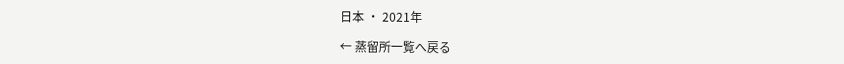日本 ・ 2021年

← 蒸留所一覧へ戻る